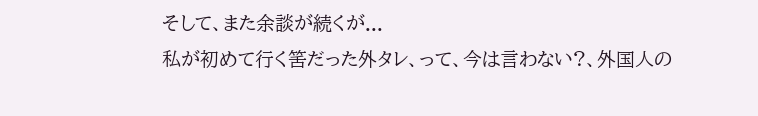そして、また余談が続くが...
私が初めて行く筈だった外タレ、って、今は言わない?、外国人の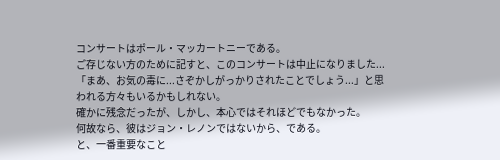コンサートはポール・マッカートニーである。
ご存じない方のために記すと、このコンサートは中止になりました...
「まあ、お気の毒に...さぞかしがっかりされたことでしょう...」と思われる方々もいるかもしれない。
確かに残念だったが、しかし、本心ではそれほどでもなかった。
何故なら、彼はジョン・レノンではないから、である。
と、一番重要なこと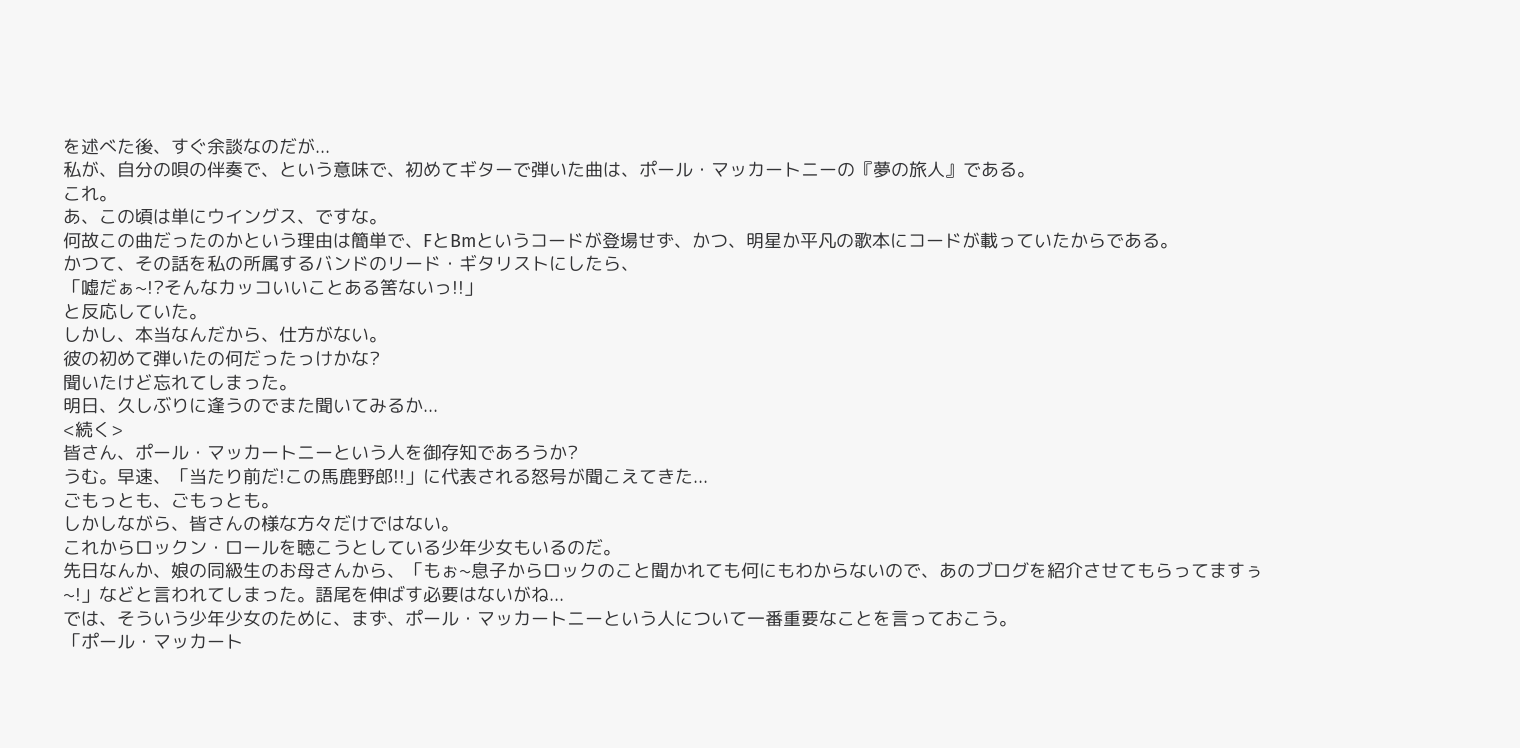を述べた後、すぐ余談なのだが...
私が、自分の唄の伴奏で、という意味で、初めてギターで弾いた曲は、ポール・マッカートニーの『夢の旅人』である。
これ。
あ、この頃は単にウイングス、ですな。
何故この曲だったのかという理由は簡単で、FとBmというコードが登場せず、かつ、明星か平凡の歌本にコードが載っていたからである。
かつて、その話を私の所属するバンドのリード・ギタリストにしたら、
「嘘だぁ~!?そんなカッコいいことある筈ないっ!!」
と反応していた。
しかし、本当なんだから、仕方がない。
彼の初めて弾いたの何だったっけかな?
聞いたけど忘れてしまった。
明日、久しぶりに逢うのでまた聞いてみるか...
<続く>
皆さん、ポール・マッカートニーという人を御存知であろうか?
うむ。早速、「当たり前だ!この馬鹿野郎!!」に代表される怒号が聞こえてきた...
ごもっとも、ごもっとも。
しかしながら、皆さんの様な方々だけではない。
これからロックン・ロールを聴こうとしている少年少女もいるのだ。
先日なんか、娘の同級生のお母さんから、「もぉ~息子からロックのこと聞かれても何にもわからないので、あのブログを紹介させてもらってますぅ~!」などと言われてしまった。語尾を伸ばす必要はないがね...
では、そういう少年少女のために、まず、ポール・マッカートニーという人について一番重要なことを言っておこう。
「ポール・マッカート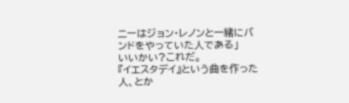ニーはジョン・レノンと一緒にバンドをやっていた人である」
いいかい?これだ。
『イエスタデイ』という曲を作った人、とか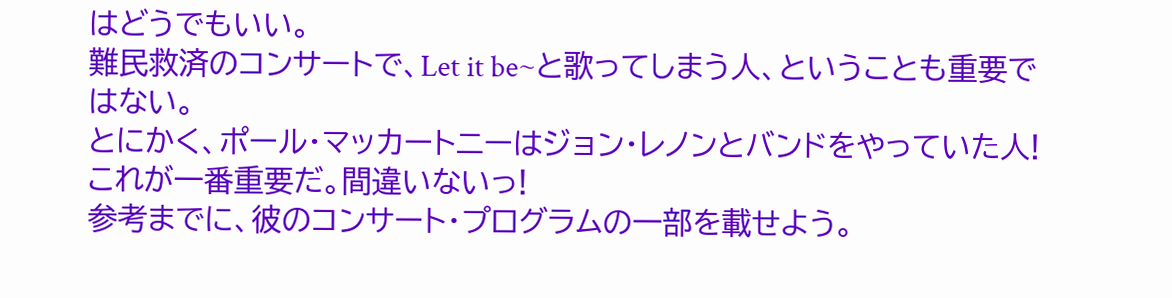はどうでもいい。
難民救済のコンサートで、Let it be~と歌ってしまう人、ということも重要ではない。
とにかく、ポール・マッカートニーはジョン・レノンとバンドをやっていた人!
これが一番重要だ。間違いないっ!
参考までに、彼のコンサート・プログラムの一部を載せよう。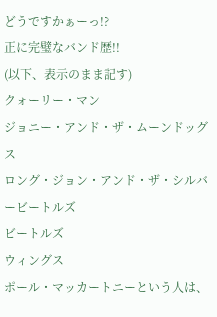どうですかぁーっ!?
正に完璧なバンド歴!!
(以下、表示のまま記す)
クォーリー・マン
ジョニー・アンド・ザ・ムーンドッグス
ロング・ジョン・アンド・ザ・シルバービートルズ
ビートルズ
ウィングス
ポール・マッカートニーという人は、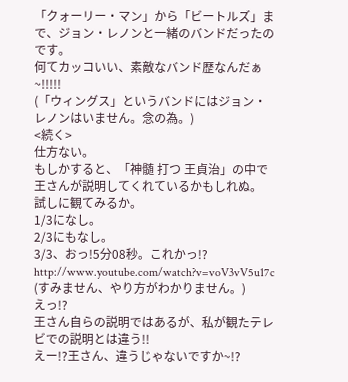「クォーリー・マン」から「ビートルズ」まで、ジョン・レノンと一緒のバンドだったのです。
何てカッコいい、素敵なバンド歴なんだぁ~!!!!!
(「ウィングス」というバンドにはジョン・レノンはいません。念の為。)
<続く>
仕方ない。
もしかすると、「神髄 打つ 王貞治」の中で王さんが説明してくれているかもしれぬ。
試しに観てみるか。
1/3になし。
2/3にもなし。
3/3、おっ!5分08秒。これかっ!?
http://www.youtube.com/watch?v=voV3vV5u17c
(すみません、やり方がわかりません。)
えっ!?
王さん自らの説明ではあるが、私が観たテレビでの説明とは違う!!
えー!?王さん、違うじゃないですか~!?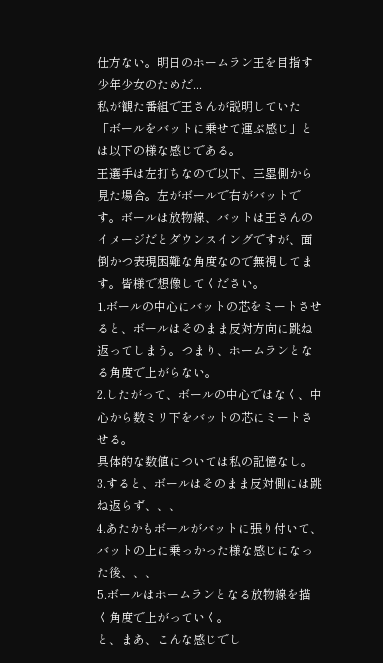仕方ない。明日のホームラン王を目指す少年少女のためだ...
私が観た番組で王さんが説明していた「ボールをバットに乗せて運ぶ感じ」とは以下の様な感じである。
王選手は左打ちなので以下、三塁側から見た場合。左がボールで右がバットです。ボールは放物線、バットは王さんのイメージだとダウンスイングですが、面倒かつ表現困難な角度なので無視してます。皆様で想像してください。
1.ボールの中心にバットの芯をミートさせると、ボールはそのまま反対方向に跳ね返ってしまう。つまり、ホームランとなる角度で上がらない。
2.したがって、ボールの中心ではなく、中心から数ミリ下をバットの芯にミートさせる。
具体的な数値については私の記憶なし。
3.すると、ボールはそのまま反対側には跳ね返らず、、、
4.あたかもボールがバットに張り付いて、バットの上に乗っかった様な感じになった後、、、
5.ボールはホームランとなる放物線を描く角度で上がっていく。
と、まあ、こんな感じでし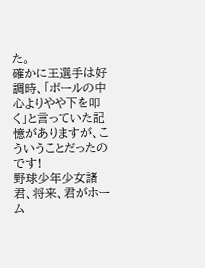た。
確かに王選手は好調時、「ボールの中心よりやや下を叩く」と言っていた記憶がありますが、こういうことだったのです!
野球少年少女諸君、将来、君がホーム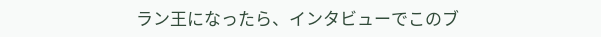ラン王になったら、インタビューでこのブ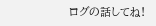ログの話してね!